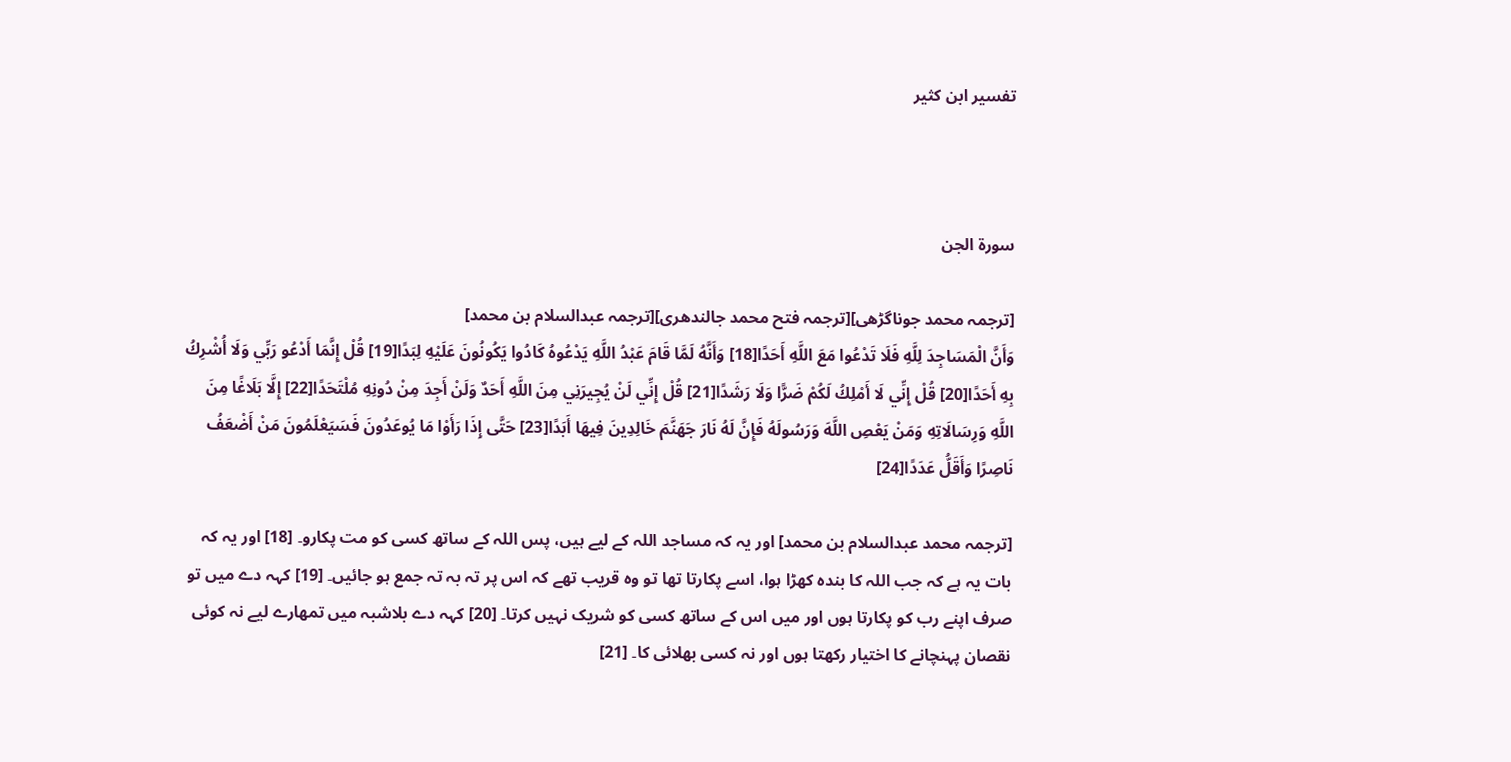تفسير ابن كثير



سورۃ الجن

[ترجمہ محمد جوناگڑھی][ترجمہ فتح محمد جالندھری][ترجمہ عبدالسلام بن محمد]
وَأَنَّ الْمَسَاجِدَ لِلَّهِ فَلَا تَدْعُوا مَعَ اللَّهِ أَحَدًا[18] وَأَنَّهُ لَمَّا قَامَ عَبْدُ اللَّهِ يَدْعُوهُ كَادُوا يَكُونُونَ عَلَيْهِ لِبَدًا[19] قُلْ إِنَّمَا أَدْعُو رَبِّي وَلَا أُشْرِكُ بِهِ أَحَدًا[20] قُلْ إِنِّي لَا أَمْلِكُ لَكُمْ ضَرًّا وَلَا رَشَدًا[21] قُلْ إِنِّي لَنْ يُجِيرَنِي مِنَ اللَّهِ أَحَدٌ وَلَنْ أَجِدَ مِنْ دُونِهِ مُلْتَحَدًا[22] إِلَّا بَلَاغًا مِنَ اللَّهِ وَرِسَالَاتِهِ وَمَنْ يَعْصِ اللَّهَ وَرَسُولَهُ فَإِنَّ لَهُ نَارَ جَهَنَّمَ خَالِدِينَ فِيهَا أَبَدًا[23] حَتَّى إِذَا رَأَوْا مَا يُوعَدُونَ فَسَيَعْلَمُونَ مَنْ أَضْعَفُ نَاصِرًا وَأَقَلُّ عَدَدًا[24]

[ترجمہ محمد عبدالسلام بن محمد] اور یہ کہ مساجد اللہ کے لیے ہیں، پس اللہ کے ساتھ کسی کو مت پکارو۔ [18] اور یہ کہ بات یہ ہے کہ جب اللہ کا بندہ کھڑا ہوا، اسے پکارتا تھا تو وہ قریب تھے کہ اس پر تہ بہ تہ جمع ہو جائیں۔ [19] کہہ دے میں تو صرف اپنے رب کو پکارتا ہوں اور میں اس کے ساتھ کسی کو شریک نہیں کرتا۔ [20] کہہ دے بلاشبہ میں تمھارے لیے نہ کوئی نقصان پہنچانے کا اختیار رکھتا ہوں اور نہ کسی بھلائی کا۔ [21]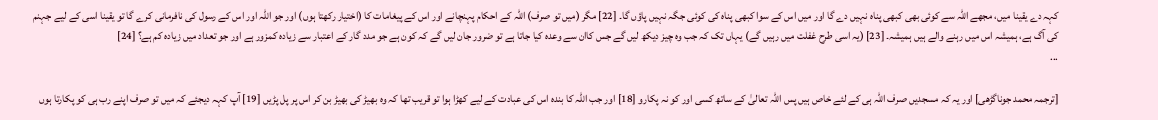کہہ دے یقینا میں، مجھے اللہ سے کوئی بھی کبھی پناہ نہیں دے گا اور میں اس کے سوا کبھی پناہ کی کوئی جگہ نہیں پاؤں گا۔ [22] مگر (میں تو صرف) اللہ کے احکام پہنچانے اور اس کے پیغامات کا (اختیار رکھتا ہوں) اور جو اللہ اور اس کے رسول کی نافرمانی کرے گا تو یقینا اسی کے لیے جہنم کی آگ ہے، ہمیشہ اس میں رہنے والے ہیں ہمیشہ۔ [23] (یہ اسی طرح غفلت میں رہیں گے) یہاں تک کہ جب وہ چیز دیکھ لیں گے جس کاان سے وعدہ کیا جاتا ہے تو ضرور جان لیں گے کہ کون ہے جو مدد گار کے اعتبار سے زیادہ کمزور ہے اور جو تعداد میں زیادہ کم ہے؟ [24]
...

[ترجمہ محمد جوناگڑھی] اور یہ کہ مسجدیں صرف اللہ ہی کے لئے خاص ہیں پس اللہ تعالیٰ کے ساتھ کسی اور کو نہ پکارو [18] اور جب اللہ کا بنده اس کی عبادت کے لیے کھڑا ہوا تو قریب تھا کہ وه بھیڑ کی بھیڑ بن کر اس پر پل پڑیں [19] آپ کہہ دیجئے کہ میں تو صرف اپنے رب ہی کو پکارتا ہوں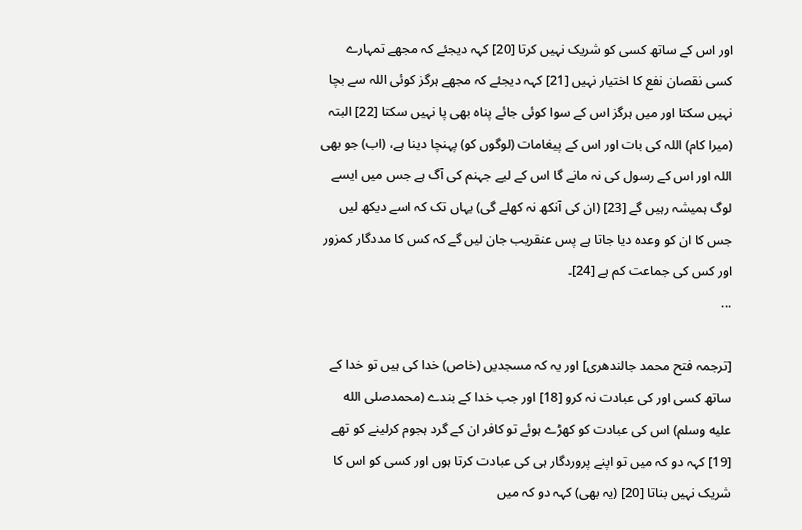اور اس کے ساتھ کسی کو شریک نہیں کرتا [20] کہہ دیجئے کہ مجھے تمہارے کسی نقصان نفع کا اختیار نہیں [21] کہہ دیجئے کہ مجھے ہرگز کوئی اللہ سے بچا نہیں سکتا اور میں ہرگز اس کے سوا کوئی جائے پناه بھی پا نہیں سکتا [22] البتہ (میرا کام) اللہ کی بات اور اس کے پیغامات (لوگوں کو) پہنچا دینا ہے، (اب) جو بھی اللہ اور اس کے رسول کی نہ مانے گا اس کے لیے جہنم کی آگ ہے جس میں ایسے لوگ ہمیشہ رہیں گے [23] (ان کی آنکھ نہ کھلے گی) یہاں تک کہ اسے دیکھ لیں جس کا ان کو وعده دیا جاتا ہے پس عنقریب جان لیں گے کہ کس کا مددگار کمزور اور کس کی جماعت کم ہے [24]۔
...

[ترجمہ فتح محمد جالندھری] اور یہ کہ مسجدیں (خاص) خدا کی ہیں تو خدا کے ساتھ کسی اور کی عبادت نہ کرو [18] اور جب خدا کے بندے (محمدصلى الله عليه وسلم) اس کی عبادت کو کھڑے ہوئے تو کافر ان کے گرد ہجوم کرلینے کو تھے [19] کہہ دو کہ میں تو اپنے پروردگار ہی کی عبادت کرتا ہوں اور کسی کو اس کا شریک نہیں بناتا [20] (یہ بھی) کہہ دو کہ میں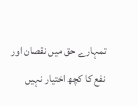تمہارے حق میں نقصان اور نفع کا کچھ اختیار نہیں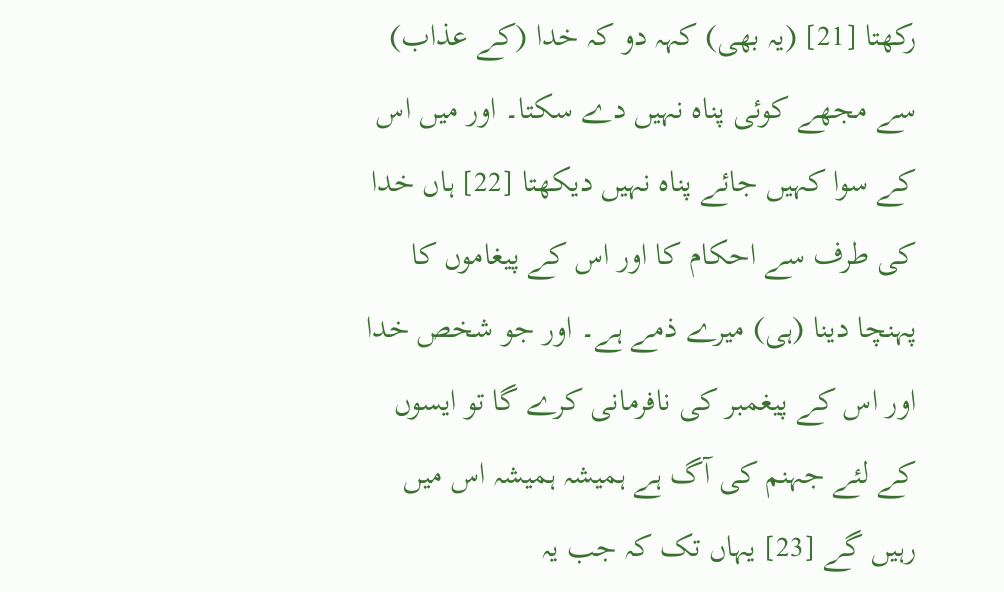رکھتا [21] (یہ بھی) کہہ دو کہ خدا (کے عذاب) سے مجھے کوئی پناہ نہیں دے سکتا۔ اور میں اس کے سوا کہیں جائے پناہ نہیں دیکھتا [22] ہاں خدا کی طرف سے احکام کا اور اس کے پیغاموں کا پہنچا دینا (ہی) میرے ذمے ہے۔ اور جو شخص خدا اور اس کے پیغمبر کی نافرمانی کرے گا تو ایسوں کے لئے جہنم کی آگ ہے ہمیشہ ہمیشہ اس میں رہیں گے [23] یہاں تک کہ جب یہ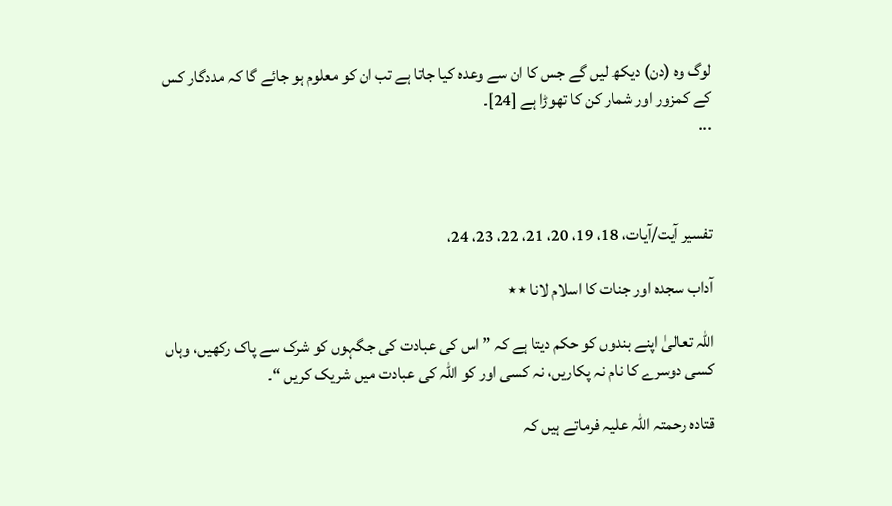لوگ وہ (دن) دیکھ لیں گے جس کا ان سے وعدہ کیا جاتا ہے تب ان کو معلوم ہو جائے گا کہ مددگار کس کے کمزور اور شمار کن کا تھوڑا ہے [24]۔
...



تفسیر آیت/آیات، 18، 19، 20، 21، 22، 23، 24،

آداب سجدہ اور جنات کا اسلام لانا ٭٭

اللہ تعالیٰ اپنے بندوں کو حکم دیتا ہے کہ ” اس کی عبادت کی جگہوں کو شرک سے پاک رکھیں، وہاں کسی دوسرے کا نام نہ پکاریں، نہ کسی اور کو اللہ کی عبادت میں شریک کریں “۔

قتادہ رحمتہ اللہ علیہ فرماتے ہیں کہ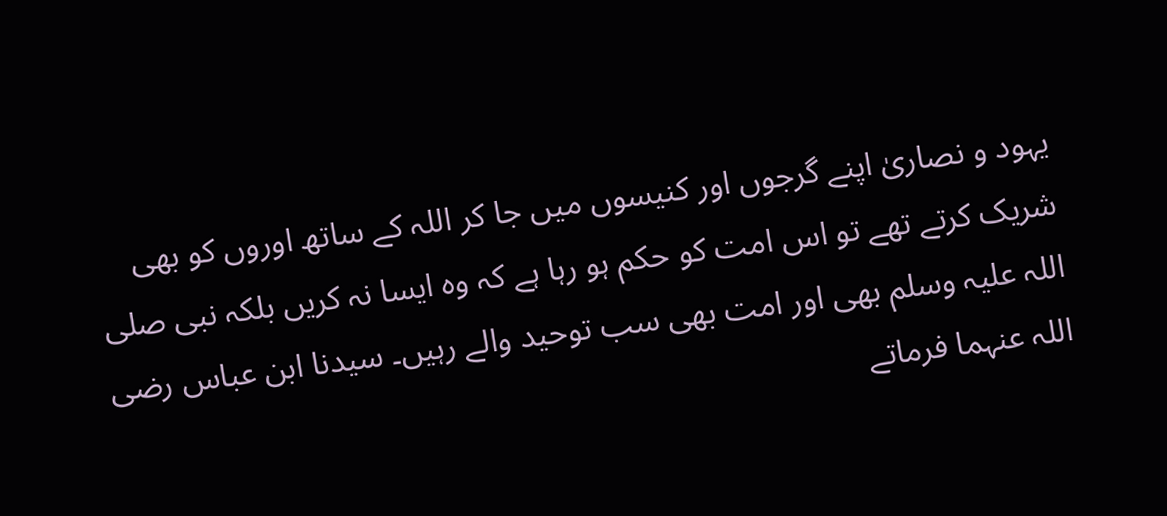یہود و نصاریٰ اپنے گرجوں اور کنیسوں میں جا کر اللہ کے ساتھ اوروں کو بھی شریک کرتے تھے تو اس امت کو حکم ہو رہا ہے کہ وہ ایسا نہ کریں بلکہ نبی صلی اللہ علیہ وسلم بھی اور امت بھی سب توحید والے رہیں۔ سیدنا ابن عباس رضی اللہ عنہما فرماتے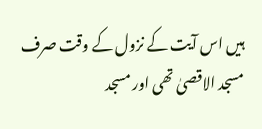ہیں اس آیت کے نزول کے وقت صرف مسجد الاقصیٰ تھی اور مسجد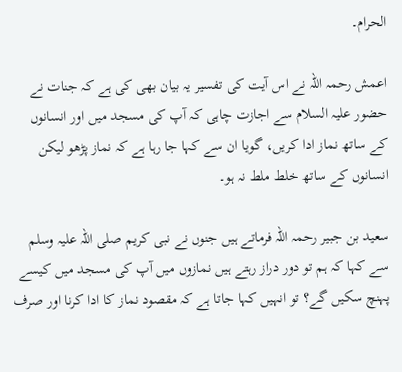الحرام۔

اعمش رحمہ اللہ نے اس آیت کی تفسیر یہ بیان بھی کی ہے کہ جنات نے حضور علیہ السلام سے اجازت چاہی کہ آپ کی مسجد میں اور انسانوں کے ساتھ نماز ادا کریں، گویا ان سے کہا جا رہا ہے کہ نماز پڑھو لیکن انسانوں کے ساتھ خلط ملط نہ ہو۔

سعید بن جبیر رحمہ اللہ فرماتے ہیں جنوں نے نبی کریم صلی اللہ علیہ وسلم سے کہا کہ ہم تو دور دراز رہتے ہیں نمازوں میں آپ کی مسجد میں کیسے پہنچ سکیں گے؟ تو انہیں کہا جاتا ہے کہ مقصود نماز کا ادا کرنا اور صرف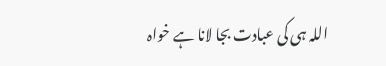اللہ ہی کی عبادت بجا لانا ہے خواہ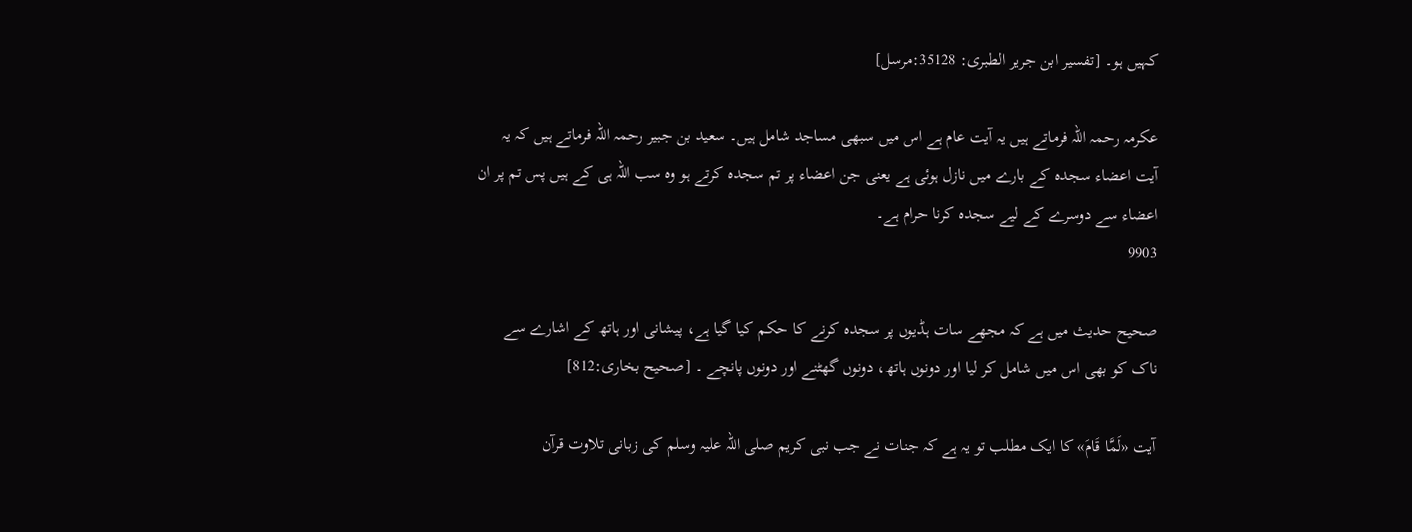کہیں ہو۔ [تفسیر ابن جریر الطبری: 35128:مرسل]

عکرمہ رحمہ اللہ فرماتے ہیں یہ آیت عام ہے اس میں سبھی مساجد شامل ہیں۔ سعید بن جبیر رحمہ اللہ فرماتے ہیں کہ یہ آیت اعضاء سجدہ کے بارے میں نازل ہوئی ہے یعنی جن اعضاء پر تم سجدہ کرتے ہو وہ سب اللہ ہی کے ہیں پس تم پر ان اعضاء سے دوسرے کے لیے سجدہ کرنا حرام ہے۔
9903

صحیح حدیث میں ہے کہ مجھے سات ہڈیوں پر سجدہ کرنے کا حکم کیا گیا ہے، پیشانی اور ہاتھ کے اشارے سے ناک کو بھی اس میں شامل کر لیا اور دونوں ہاتھ، دونوں گھٹنے اور دونوں پانچے ۔ [صحیح بخاری:812]

آیت «لَمَّا قَامَ» کا ایک مطلب تو یہ ہے کہ جنات نے جب نبی کریم صلی اللہ علیہ وسلم کی زبانی تلاوت قرآن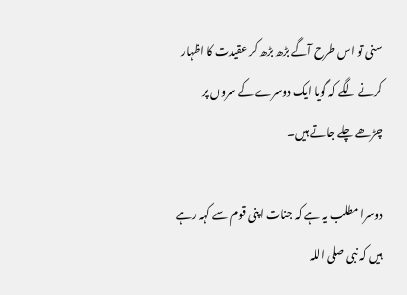سنی تو اس طرح آگے بڑھ بڑھ کر عقیدت کا اظہار کرنے لگے کہ گویا ایک دوسرے کے سروں پر چڑھے چلے جاتے ہیں۔

دوسرا مطلب یہ ہے کہ جنات اپنی قوم سے کہہ رہے ہیں کہ نبی صلی اللہ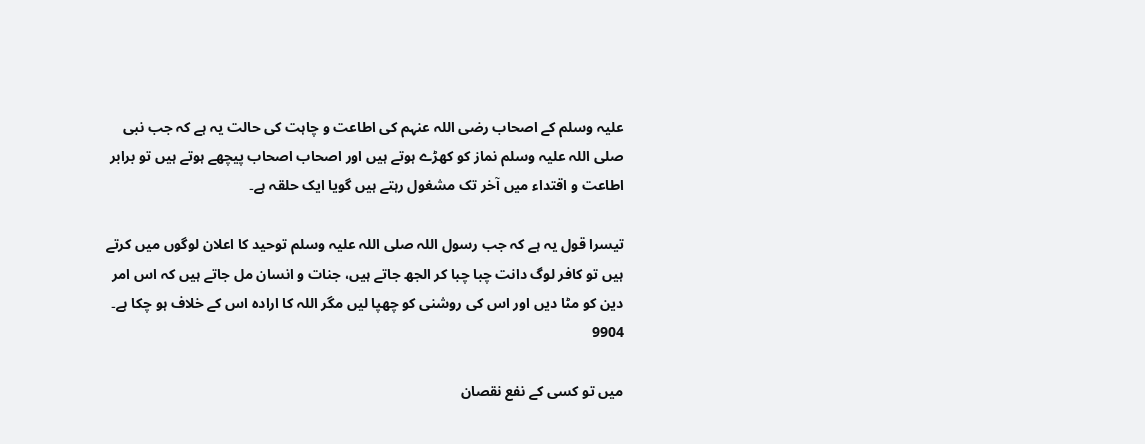علیہ وسلم کے اصحاب رضی اللہ عنہم کی اطاعت و چاہت کی حالت یہ ہے کہ جب نبی صلی اللہ علیہ وسلم نماز کو کھڑے ہوتے ہیں اور اصحاب اصحاب پیچھے ہوتے ہیں تو برابر اطاعت و اقتداء میں آخر تک مشغول رہتے ہیں گویا ایک حلقہ ہے۔

تیسرا قول یہ ہے کہ جب رسول اللہ صلی اللہ علیہ وسلم توحید کا اعلان لوگوں میں کرتے ہیں تو کافر لوگ دانت چبا چبا کر الجھ جاتے ہیں، جنات و انسان مل جاتے ہیں کہ اس امر دین کو مٹا دیں اور اس کی روشنی کو چھپا لیں مگر اللہ کا ارادہ اس کے خلاف ہو چکا ہے۔
9904

میں تو کسی کے نفع نقصان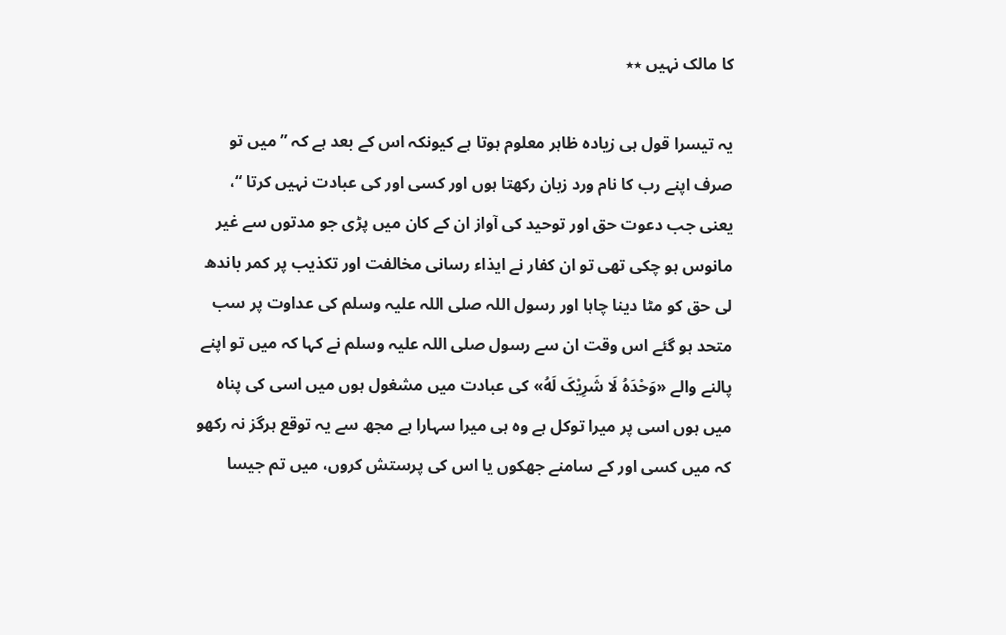کا مالک نہیں ٭٭

یہ تیسرا قول ہی زیادہ ظاہر معلوم ہوتا ہے کیونکہ اس کے بعد ہے کہ ” میں تو صرف اپنے رب کا نام ورد زبان رکھتا ہوں اور کسی اور کی عبادت نہیں کرتا “، یعنی جب دعوت حق اور توحید کی آواز ان کے کان میں پڑی جو مدتوں سے غیر مانوس ہو چکی تھی تو ان کفار نے ایذاء رسانی مخالفت اور تکذیب پر کمر باندھ لی حق کو مٹا دینا چاہا اور رسول اللہ صلی اللہ علیہ وسلم کی عداوت پر سب متحد ہو گئے اس وقت ان سے رسول صلی اللہ علیہ وسلم نے کہا کہ میں تو اپنے پالنے والے «وَحْدَهُ لَا شَرِيْکَ لَهُ» کی عبادت میں مشغول ہوں میں اسی کی پناہ میں ہوں اسی پر میرا توکل ہے وہ ہی میرا سہارا ہے مجھ سے یہ توقع ہرگز نہ رکھو کہ میں کسی اور کے سامنے جھکوں یا اس کی پرستش کروں، میں تم جیسا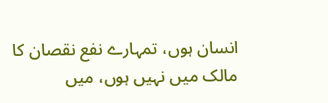انسان ہوں، تمہارے نفع نقصان کا مالک میں نہیں ہوں، میں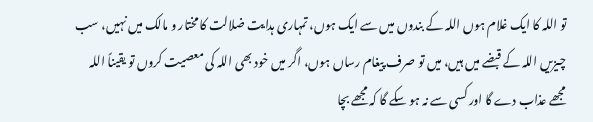تو اللہ کا ایک غلام ہوں اللہ کے بندوں میں سے ایک ہوں، تمہاری ہدایت ضلالت کا مختار و مالک میں نہیں، سب چیزیں اللہ کے قبضے میں ہیں، میں تو صرف پیغام رساں ہوں، اگر میں خود بھی اللہ کی معصیت کروں تو یقیناً اللہ مجھے عذاب دے گا اور کسی سے نہ ہو سکے گا کہ مجھے بچا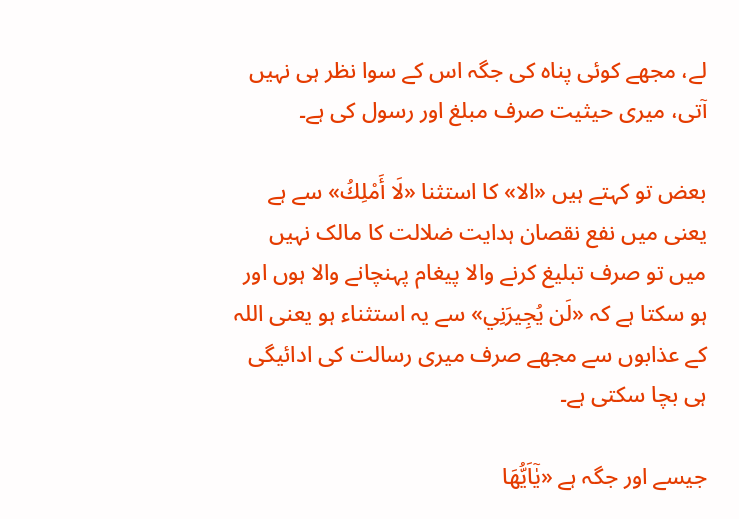لے، مجھے کوئی پناہ کی جگہ اس کے سوا نظر ہی نہیں آتی، میری حیثیت صرف مبلغ اور رسول کی ہے۔

بعض تو کہتے ہیں «الا» کا استثنا «لَا أَمْلِكُ» سے ہے یعنی میں نفع نقصان ہدایت ضلالت کا مالک نہیں میں تو صرف تبلیغ کرنے والا پیغام پہنچانے والا ہوں اور ہو سکتا ہے کہ «لَن يُجِيرَنِي» سے یہ استثناء ہو یعنی اللہ کے عذابوں سے مجھے صرف میری رسالت کی ادائیگی ہی بچا سکتی ہے۔

جیسے اور جگہ ہے «يٰٓاَيُّھَا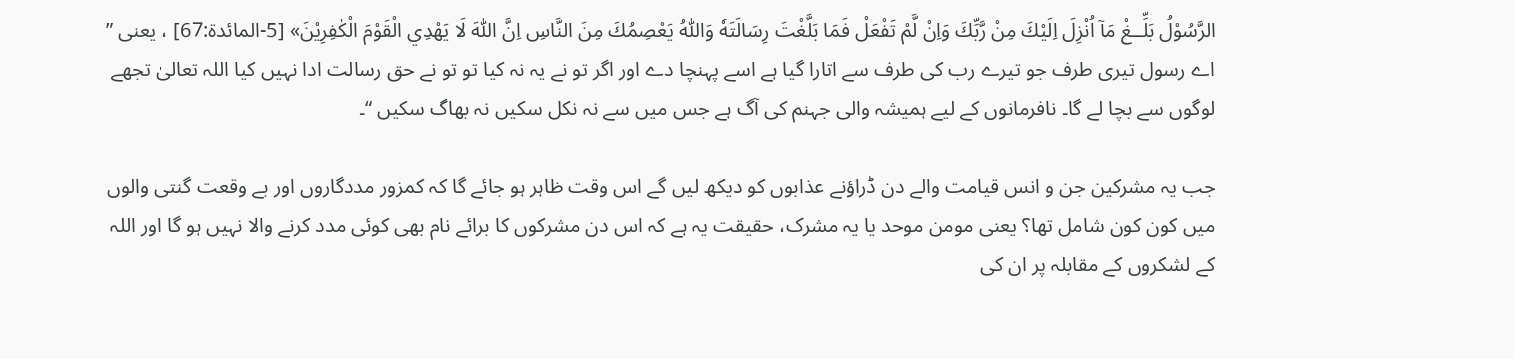الرَّسُوْلُ بَلِّــغْ مَآ اُنْزِلَ اِلَيْكَ مِنْ رَّبِّكَ وَاِنْ لَّمْ تَفْعَلْ فَمَا بَلَّغْتَ رِسَالَتَهٗ وَاللّٰهُ يَعْصِمُكَ مِنَ النَّاسِ اِنَّ اللّٰهَ لَا يَهْدِي الْقَوْمَ الْكٰفِرِيْنَ» [5-المائدة:67] ، یعنی ” اے رسول تیری طرف جو تیرے رب کی طرف سے اتارا گیا ہے اسے پہنچا دے اور اگر تو نے یہ نہ کیا تو تو نے حق رسالت ادا نہیں کیا اللہ تعالیٰ تجھے لوگوں سے بچا لے گا۔ نافرمانوں کے لیے ہمیشہ والی جہنم کی آگ ہے جس میں سے نہ نکل سکیں نہ بھاگ سکیں “۔

جب یہ مشرکین جن و انس قیامت والے دن ڈراؤنے عذابوں کو دیکھ لیں گے اس وقت ظاہر ہو جائے گا کہ کمزور مددگاروں اور بے وقعت گنتی والوں میں کون کون شامل تھا؟ یعنی مومن موحد یا یہ مشرک، حقیقت یہ ہے کہ اس دن مشرکوں کا برائے نام بھی کوئی مدد کرنے والا نہیں ہو گا اور اللہ کے لشکروں کے مقابلہ پر ان کی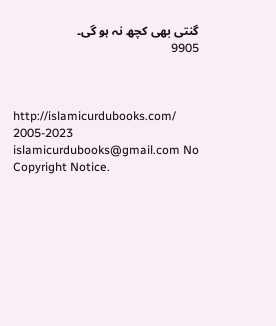گنتی بھی کچھ نہ ہو گی۔
9905



http://islamicurdubooks.com/ 2005-2023 islamicurdubooks@gmail.com No Copyright Notice.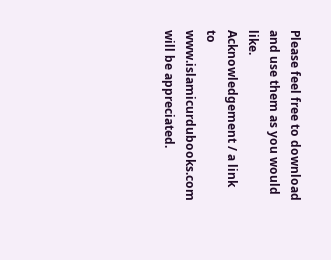Please feel free to download and use them as you would like.
Acknowledgement / a link to www.islamicurdubooks.com will be appreciated.